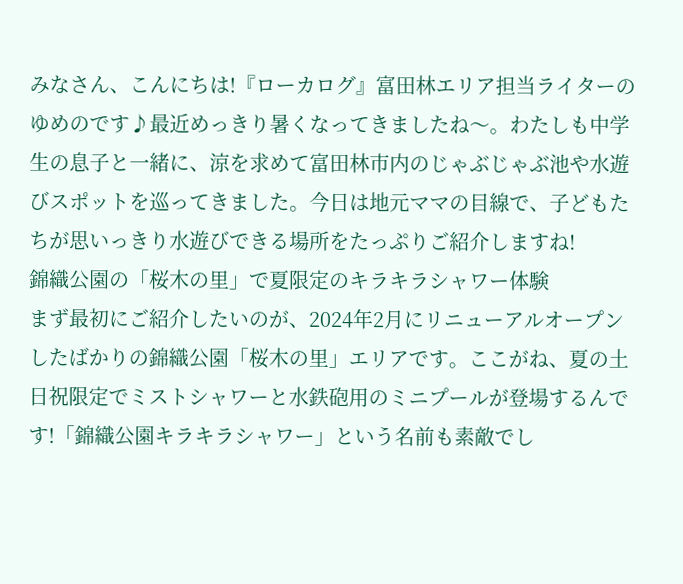みなさん、こんにちは!『ローカログ』富田林エリア担当ライターのゆめのです♪最近めっきり暑くなってきましたね〜。わたしも中学生の息子と一緒に、涼を求めて富田林市内のじゃぶじゃぶ池や水遊びスポットを巡ってきました。今日は地元ママの目線で、子どもたちが思いっきり水遊びできる場所をたっぷりご紹介しますね!
錦織公園の「桜木の里」で夏限定のキラキラシャワー体験
まず最初にご紹介したいのが、2024年2月にリニューアルオープンしたばかりの錦織公園「桜木の里」エリアです。ここがね、夏の土日祝限定でミストシャワーと水鉄砲用のミニプールが登場するんです!「錦織公園キラキラシャワー」という名前も素敵でし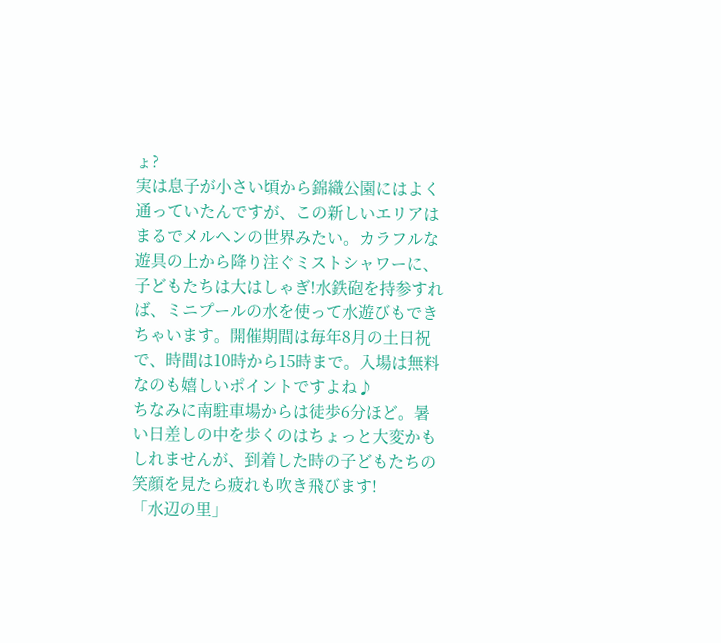ょ?
実は息子が小さい頃から錦織公園にはよく通っていたんですが、この新しいエリアはまるでメルヘンの世界みたい。カラフルな遊具の上から降り注ぐミストシャワーに、子どもたちは大はしゃぎ!水鉄砲を持参すれば、ミニプールの水を使って水遊びもできちゃいます。開催期間は毎年8月の土日祝で、時間は10時から15時まで。入場は無料なのも嬉しいポイントですよね♪
ちなみに南駐車場からは徒歩6分ほど。暑い日差しの中を歩くのはちょっと大変かもしれませんが、到着した時の子どもたちの笑顔を見たら疲れも吹き飛びます!
「水辺の里」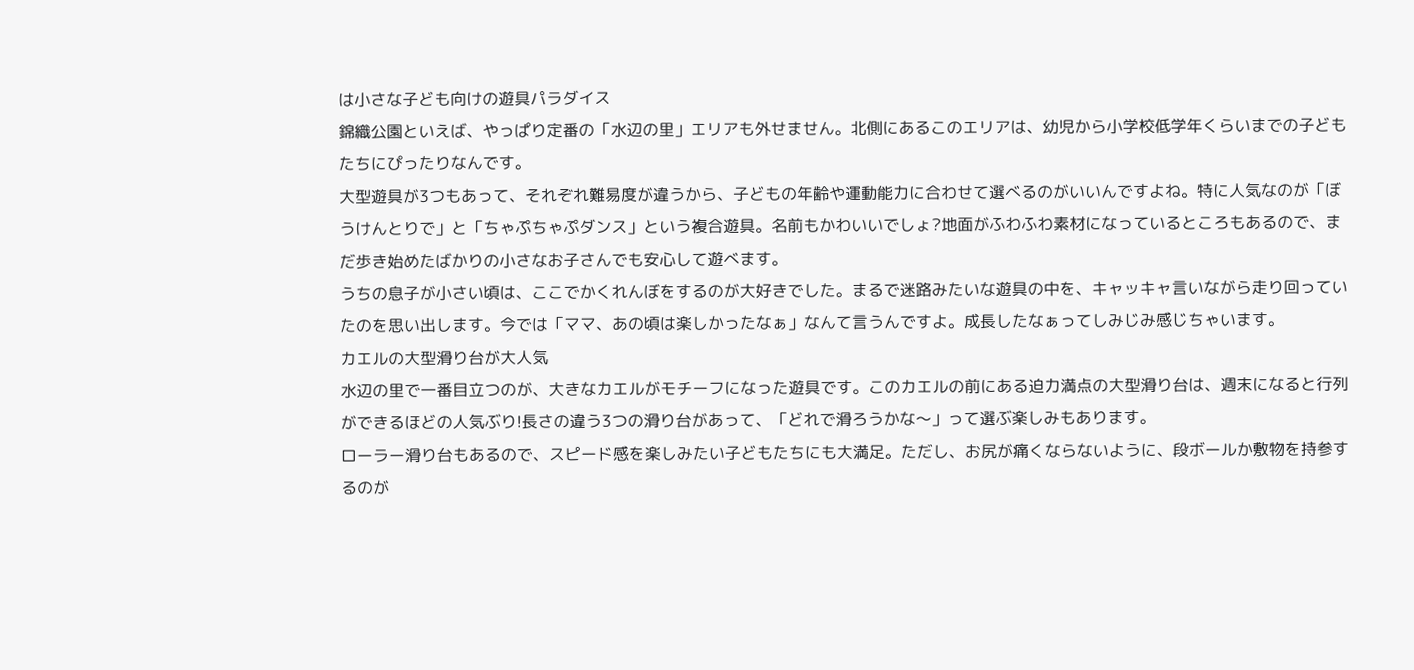は小さな子ども向けの遊具パラダイス
錦織公園といえば、やっぱり定番の「水辺の里」エリアも外せません。北側にあるこのエリアは、幼児から小学校低学年くらいまでの子どもたちにぴったりなんです。
大型遊具が3つもあって、それぞれ難易度が違うから、子どもの年齢や運動能力に合わせて選べるのがいいんですよね。特に人気なのが「ぼうけんとりで」と「ちゃぷちゃぷダンス」という複合遊具。名前もかわいいでしょ?地面がふわふわ素材になっているところもあるので、まだ歩き始めたばかりの小さなお子さんでも安心して遊べます。
うちの息子が小さい頃は、ここでかくれんぼをするのが大好きでした。まるで迷路みたいな遊具の中を、キャッキャ言いながら走り回っていたのを思い出します。今では「ママ、あの頃は楽しかったなぁ」なんて言うんですよ。成長したなぁってしみじみ感じちゃいます。
カエルの大型滑り台が大人気
水辺の里で一番目立つのが、大きなカエルがモチーフになった遊具です。このカエルの前にある迫力満点の大型滑り台は、週末になると行列ができるほどの人気ぶり!長さの違う3つの滑り台があって、「どれで滑ろうかな〜」って選ぶ楽しみもあります。
ローラー滑り台もあるので、スピード感を楽しみたい子どもたちにも大満足。ただし、お尻が痛くならないように、段ボールか敷物を持参するのが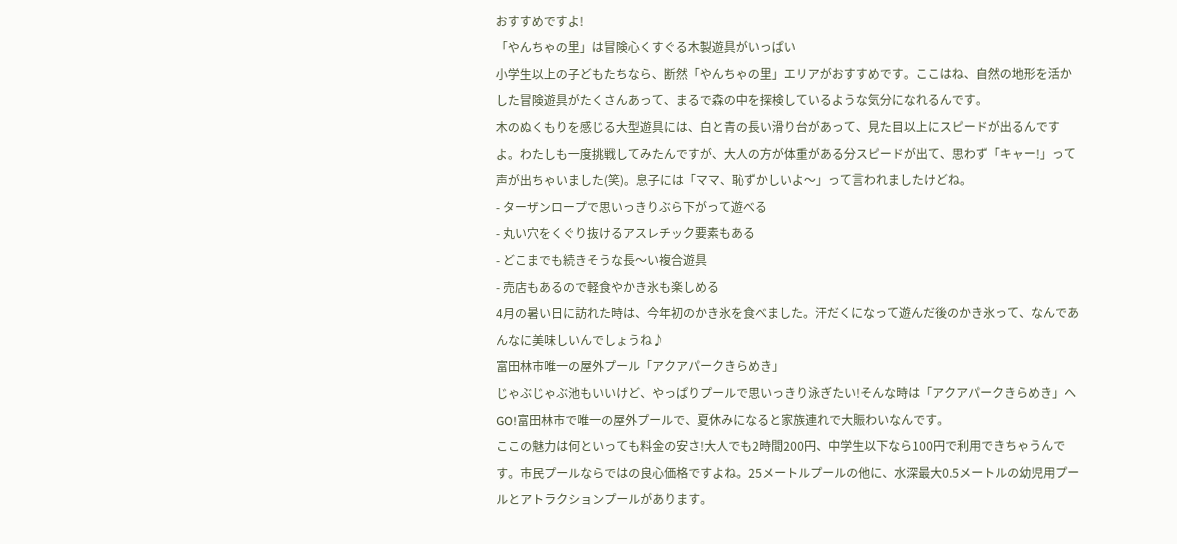おすすめですよ!
「やんちゃの里」は冒険心くすぐる木製遊具がいっぱい
小学生以上の子どもたちなら、断然「やんちゃの里」エリアがおすすめです。ここはね、自然の地形を活かした冒険遊具がたくさんあって、まるで森の中を探検しているような気分になれるんです。
木のぬくもりを感じる大型遊具には、白と青の長い滑り台があって、見た目以上にスピードが出るんですよ。わたしも一度挑戦してみたんですが、大人の方が体重がある分スピードが出て、思わず「キャー!」って声が出ちゃいました(笑)。息子には「ママ、恥ずかしいよ〜」って言われましたけどね。
- ターザンロープで思いっきりぶら下がって遊べる
- 丸い穴をくぐり抜けるアスレチック要素もある
- どこまでも続きそうな長〜い複合遊具
- 売店もあるので軽食やかき氷も楽しめる
4月の暑い日に訪れた時は、今年初のかき氷を食べました。汗だくになって遊んだ後のかき氷って、なんであんなに美味しいんでしょうね♪
富田林市唯一の屋外プール「アクアパークきらめき」
じゃぶじゃぶ池もいいけど、やっぱりプールで思いっきり泳ぎたい!そんな時は「アクアパークきらめき」へGO!富田林市で唯一の屋外プールで、夏休みになると家族連れで大賑わいなんです。
ここの魅力は何といっても料金の安さ!大人でも2時間200円、中学生以下なら100円で利用できちゃうんです。市民プールならではの良心価格ですよね。25メートルプールの他に、水深最大0.5メートルの幼児用プールとアトラクションプールがあります。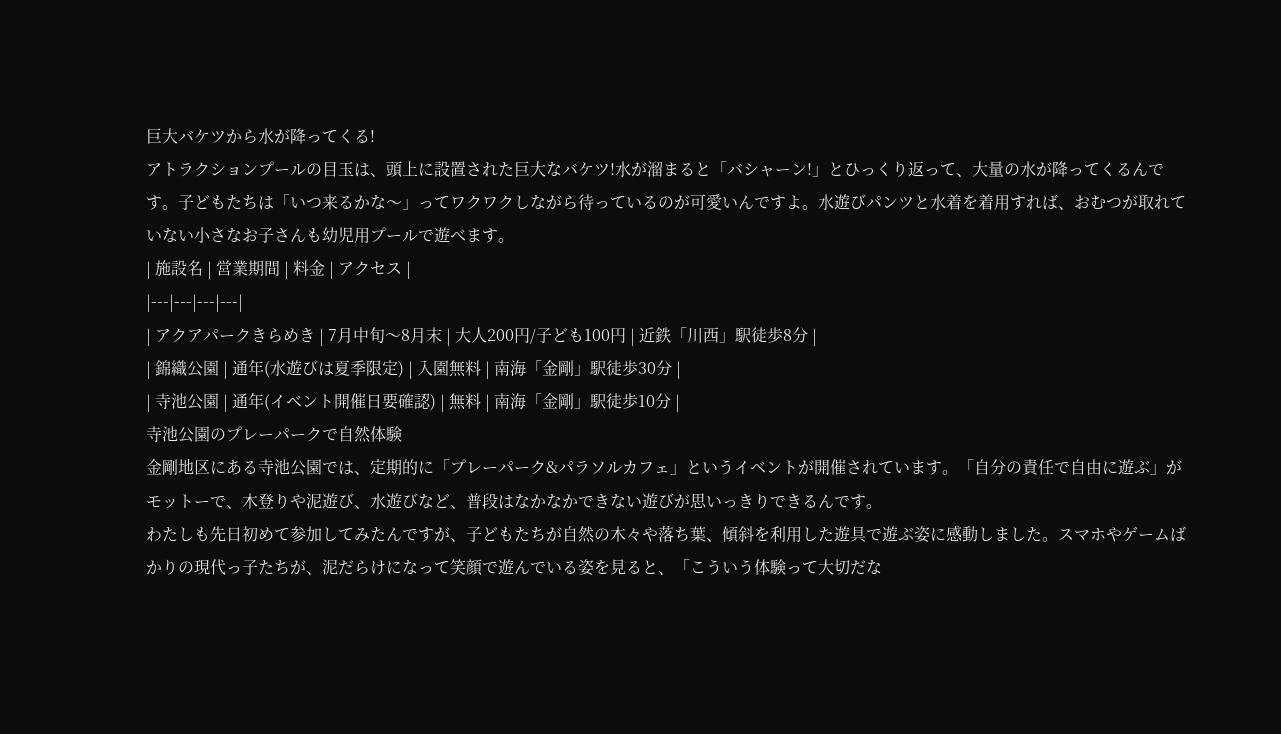巨大バケツから水が降ってくる!
アトラクションプールの目玉は、頭上に設置された巨大なバケツ!水が溜まると「バシャーン!」とひっくり返って、大量の水が降ってくるんです。子どもたちは「いつ来るかな〜」ってワクワクしながら待っているのが可愛いんですよ。水遊びパンツと水着を着用すれば、おむつが取れていない小さなお子さんも幼児用プールで遊べます。
| 施設名 | 営業期間 | 料金 | アクセス |
|---|---|---|---|
| アクアパークきらめき | 7月中旬〜8月末 | 大人200円/子ども100円 | 近鉄「川西」駅徒歩8分 |
| 錦織公園 | 通年(水遊びは夏季限定) | 入園無料 | 南海「金剛」駅徒歩30分 |
| 寺池公園 | 通年(イベント開催日要確認) | 無料 | 南海「金剛」駅徒歩10分 |
寺池公園のプレーパークで自然体験
金剛地区にある寺池公園では、定期的に「プレーパーク&パラソルカフェ」というイベントが開催されています。「自分の責任で自由に遊ぶ」がモットーで、木登りや泥遊び、水遊びなど、普段はなかなかできない遊びが思いっきりできるんです。
わたしも先日初めて参加してみたんですが、子どもたちが自然の木々や落ち葉、傾斜を利用した遊具で遊ぶ姿に感動しました。スマホやゲームばかりの現代っ子たちが、泥だらけになって笑顔で遊んでいる姿を見ると、「こういう体験って大切だな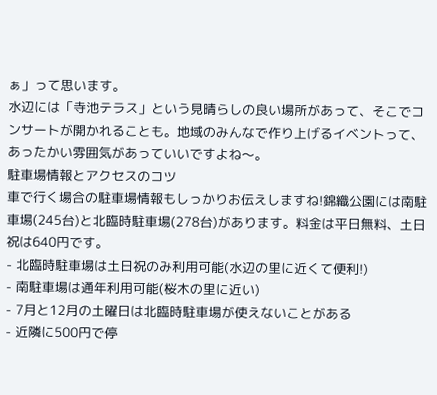ぁ」って思います。
水辺には「寺池テラス」という見晴らしの良い場所があって、そこでコンサートが開かれることも。地域のみんなで作り上げるイベントって、あったかい雰囲気があっていいですよね〜。
駐車場情報とアクセスのコツ
車で行く場合の駐車場情報もしっかりお伝えしますね!錦織公園には南駐車場(245台)と北臨時駐車場(278台)があります。料金は平日無料、土日祝は640円です。
- 北臨時駐車場は土日祝のみ利用可能(水辺の里に近くて便利!)
- 南駐車場は通年利用可能(桜木の里に近い)
- 7月と12月の土曜日は北臨時駐車場が使えないことがある
- 近隣に500円で停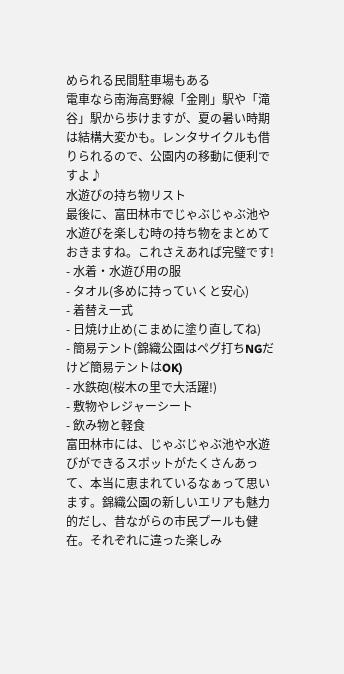められる民間駐車場もある
電車なら南海高野線「金剛」駅や「滝谷」駅から歩けますが、夏の暑い時期は結構大変かも。レンタサイクルも借りられるので、公園内の移動に便利ですよ♪
水遊びの持ち物リスト
最後に、富田林市でじゃぶじゃぶ池や水遊びを楽しむ時の持ち物をまとめておきますね。これさえあれば完璧です!
- 水着・水遊び用の服
- タオル(多めに持っていくと安心)
- 着替え一式
- 日焼け止め(こまめに塗り直してね)
- 簡易テント(錦織公園はペグ打ちNGだけど簡易テントはOK)
- 水鉄砲(桜木の里で大活躍!)
- 敷物やレジャーシート
- 飲み物と軽食
富田林市には、じゃぶじゃぶ池や水遊びができるスポットがたくさんあって、本当に恵まれているなぁって思います。錦織公園の新しいエリアも魅力的だし、昔ながらの市民プールも健在。それぞれに違った楽しみ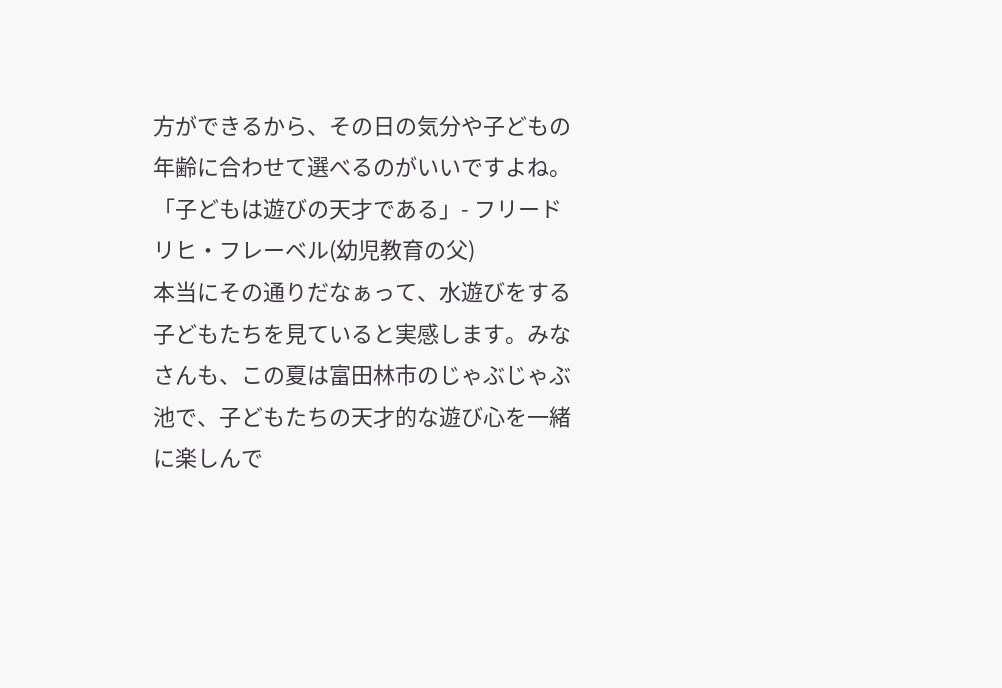方ができるから、その日の気分や子どもの年齢に合わせて選べるのがいいですよね。
「子どもは遊びの天才である」- フリードリヒ・フレーベル(幼児教育の父)
本当にその通りだなぁって、水遊びをする子どもたちを見ていると実感します。みなさんも、この夏は富田林市のじゃぶじゃぶ池で、子どもたちの天才的な遊び心を一緒に楽しんで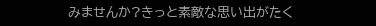みませんか?きっと素敵な思い出がたく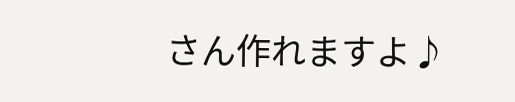さん作れますよ♪